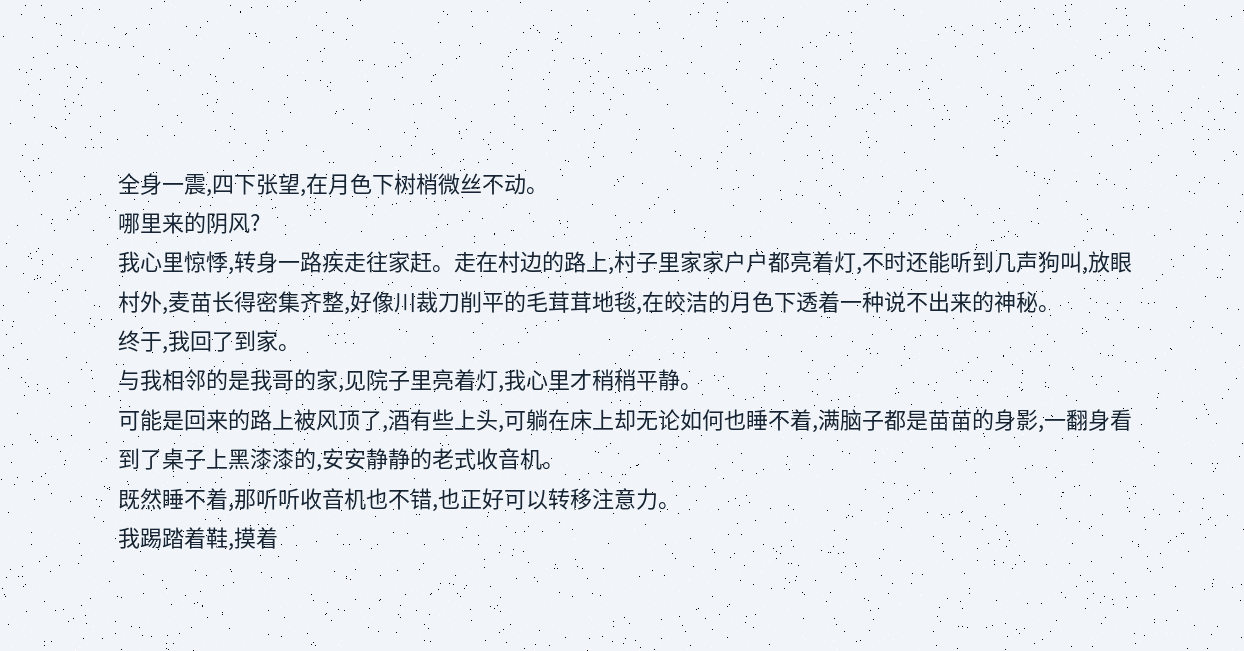全身一震,四下张望,在月色下树梢微丝不动。
哪里来的阴风?
我心里惊悸,转身一路疾走往家赶。走在村边的路上,村子里家家户户都亮着灯,不时还能听到几声狗叫,放眼村外,麦苗长得密集齐整,好像川裁刀削平的毛茸茸地毯,在皎洁的月色下透着一种说不出来的神秘。
终于,我回了到家。
与我相邻的是我哥的家,见院子里亮着灯,我心里才稍稍平静。
可能是回来的路上被风顶了,酒有些上头,可躺在床上却无论如何也睡不着,满脑子都是苗苗的身影,一翻身看到了桌子上黑漆漆的,安安静静的老式收音机。
既然睡不着,那听听收音机也不错,也正好可以转移注意力。
我踢踏着鞋,摸着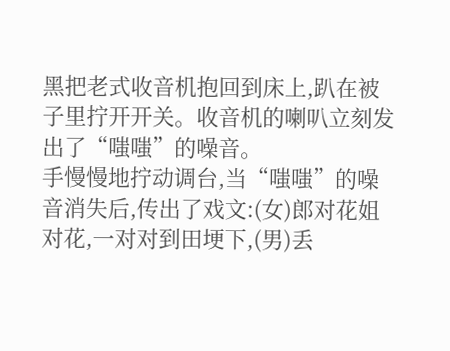黑把老式收音机抱回到床上,趴在被子里拧开开关。收音机的喇叭立刻发出了“嗤嗤”的噪音。
手慢慢地拧动调台,当“嗤嗤”的噪音消失后,传出了戏文:(女)郎对花姐对花,一对对到田埂下,(男)丢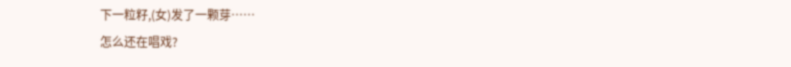下一粒籽,(女)发了一颗芽……
怎么还在唱戏?